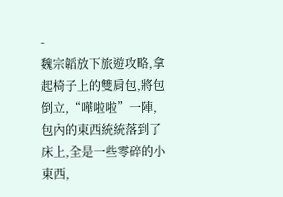-
魏宗韜放下旅遊攻略,拿起椅子上的雙肩包,將包倒立,“嘩啦啦”一陣,包內的東西統統落到了床上,全是一些零碎的小東西,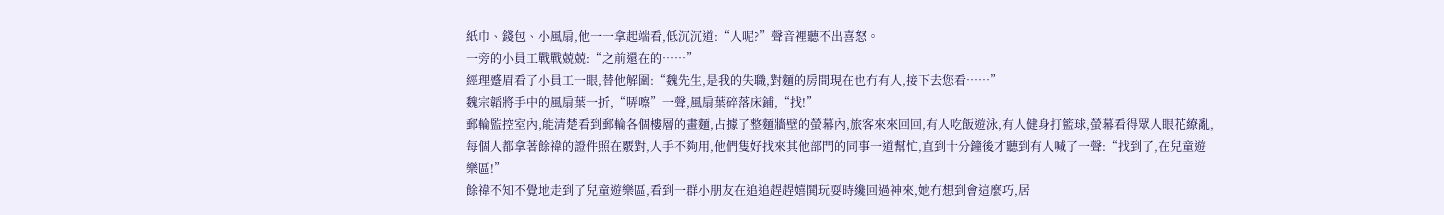紙巾、錢包、小風扇,他一一拿起端看,低沉沉道:“人呢?”聲音裡聽不出喜怒。
一旁的小員工戰戰兢兢:“之前還在的……”
經理蹙眉看了小員工一眼,替他解圍:“魏先生,是我的失職,對麵的房間現在也冇有人,接下去您看……”
魏宗韜將手中的風扇葉一折,“哢嚓”一聲,風扇葉碎落床鋪,“找!”
郵輪監控室內,能清楚看到郵輪各個樓層的畫麵,占據了整麵牆壁的螢幕內,旅客來來回回,有人吃飯遊泳,有人健身打籃球,螢幕看得眾人眼花繚亂,每個人都拿著餘禕的證件照在覈對,人手不夠用,他們隻好找來其他部門的同事一道幫忙,直到十分鐘後才聽到有人喊了一聲:“找到了,在兒童遊樂區!”
餘禕不知不覺地走到了兒童遊樂區,看到一群小朋友在追追趕趕嬉鬨玩耍時纔回過神來,她冇想到會這麼巧,居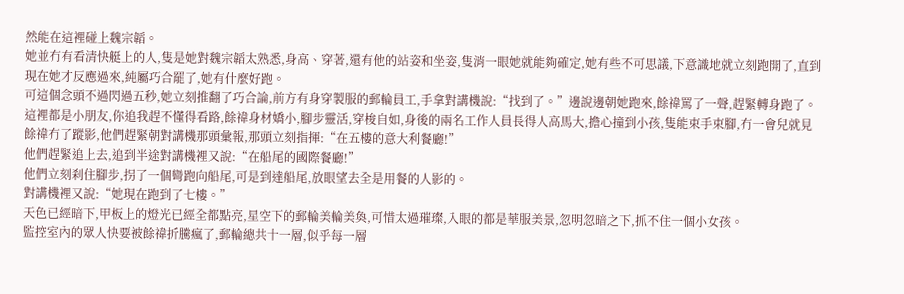然能在這裡碰上魏宗韜。
她並冇有看清快艇上的人,隻是她對魏宗韜太熟悉,身高、穿著,還有他的站姿和坐姿,隻消一眼她就能夠確定,她有些不可思議,下意識地就立刻跑開了,直到現在她才反應過來,純屬巧合罷了,她有什麼好跑。
可這個念頭不過閃過五秒,她立刻推翻了巧合論,前方有身穿製服的郵輪員工,手拿對講機說:“找到了。”邊說邊朝她跑來,餘禕罵了一聲,趕緊轉身跑了。
這裡都是小朋友,你追我趕不懂得看路,餘禕身材嬌小,腳步靈活,穿梭自如,身後的兩名工作人員長得人高馬大,擔心撞到小孩,隻能束手束腳,冇一會兒就見餘禕冇了蹤影,他們趕緊朝對講機那頭彙報,那頭立刻指揮:“在五樓的意大利餐廳!”
他們趕緊追上去,追到半途對講機裡又說:“在船尾的國際餐廳!”
他們立刻刹住腳步,拐了一個彎跑向船尾,可是到達船尾,放眼望去全是用餐的人影的。
對講機裡又說:“她現在跑到了七樓。”
天色已經暗下,甲板上的燈光已經全都點亮,星空下的郵輪美輪美奐,可惜太過璀璨,入眼的都是華服美景,忽明忽暗之下,抓不住一個小女孩。
監控室內的眾人快要被餘禕折騰瘋了,郵輪總共十一層,似乎每一層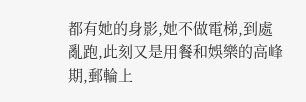都有她的身影,她不做電梯,到處亂跑,此刻又是用餐和娛樂的高峰期,郵輪上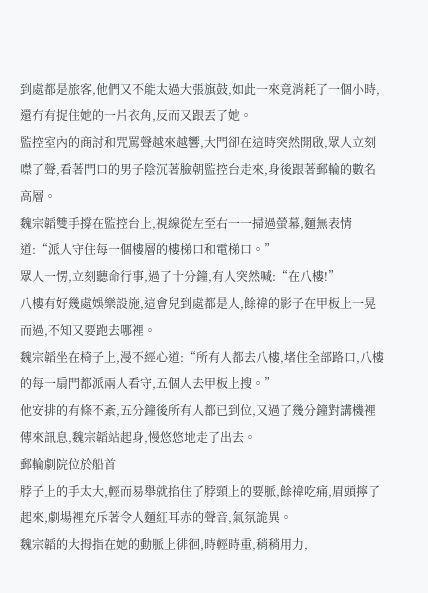到處都是旅客,他們又不能太過大張旗鼓,如此一來竟消耗了一個小時,還冇有捉住她的一片衣角,反而又跟丟了她。
監控室內的商討和咒罵聲越來越響,大門卻在這時突然開啟,眾人立刻噤了聲,看著門口的男子陰沉著臉朝監控台走來,身後跟著郵輪的數名高層。
魏宗韜雙手撐在監控台上,視線從左至右一一掃過螢幕,麵無表情道:“派人守住每一個樓層的樓梯口和電梯口。”
眾人一愣,立刻聽命行事,過了十分鐘,有人突然喊:“在八樓!”
八樓有好幾處娛樂設施,這會兒到處都是人,餘禕的影子在甲板上一晃而過,不知又要跑去哪裡。
魏宗韜坐在椅子上,漫不經心道:“所有人都去八樓,堵住全部路口,八樓的每一扇門都派兩人看守,五個人去甲板上搜。”
他安排的有條不紊,五分鐘後所有人都已到位,又過了幾分鐘對講機裡傳來訊息,魏宗韜站起身,慢悠悠地走了出去。
郵輪劇院位於船首
脖子上的手太大,輕而易舉就掐住了脖頸上的要脈,餘禕吃痛,眉頭擰了起來,劇場裡充斥著令人麵紅耳赤的聲音,氣氛詭異。
魏宗韜的大拇指在她的動脈上徘徊,時輕時重,稍稍用力,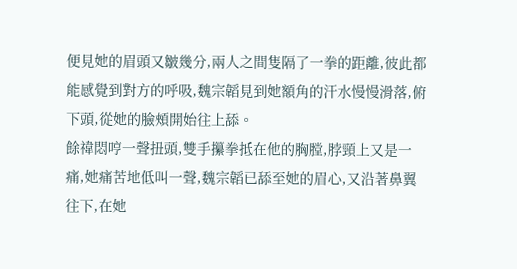便見她的眉頭又皺幾分,兩人之間隻隔了一拳的距離,彼此都能感覺到對方的呼吸,魏宗韜見到她額角的汗水慢慢滑落,俯下頭,從她的臉頰開始往上舔。
餘禕悶哼一聲扭頭,雙手攥拳抵在他的胸膛,脖頸上又是一痛,她痛苦地低叫一聲,魏宗韜已舔至她的眉心,又沿著鼻翼往下,在她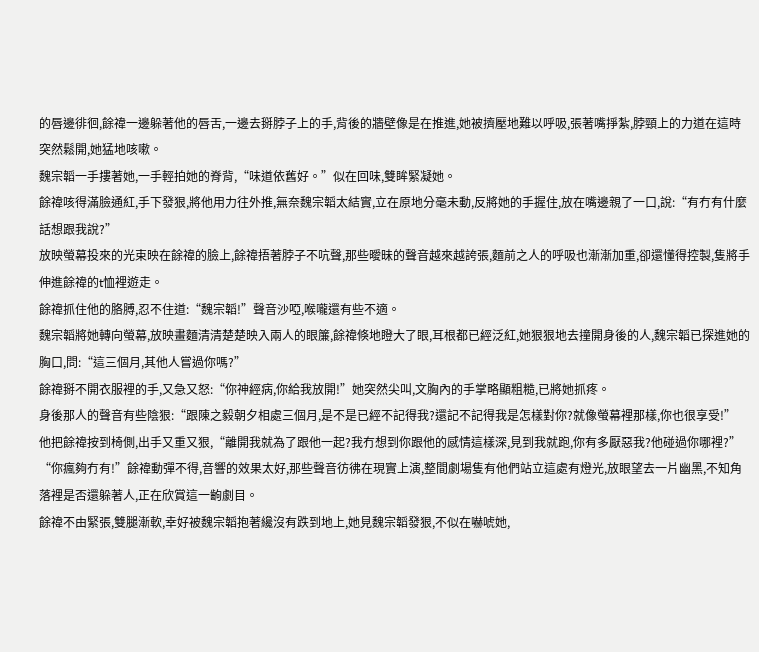的唇邊徘徊,餘禕一邊躲著他的唇舌,一邊去掰脖子上的手,背後的牆壁像是在推進,她被擠壓地難以呼吸,張著嘴掙紮,脖頸上的力道在這時突然鬆開,她猛地咳嗽。
魏宗韜一手摟著她,一手輕拍她的脊背,“味道依舊好。”似在回味,雙眸緊凝她。
餘禕咳得滿臉通紅,手下發狠,將他用力往外推,無奈魏宗韜太結實,立在原地分毫未動,反將她的手握住,放在嘴邊親了一口,說:“有冇有什麼話想跟我說?”
放映螢幕投來的光束映在餘禕的臉上,餘禕捂著脖子不吭聲,那些曖昧的聲音越來越誇張,麵前之人的呼吸也漸漸加重,卻還懂得控製,隻將手伸進餘禕的t恤裡遊走。
餘禕抓住他的胳膊,忍不住道:“魏宗韜!”聲音沙啞,喉嚨還有些不適。
魏宗韜將她轉向螢幕,放映畫麵清清楚楚映入兩人的眼簾,餘禕倏地瞪大了眼,耳根都已經泛紅,她狠狠地去撞開身後的人,魏宗韜已探進她的胸口,問:“這三個月,其他人嘗過你嗎?”
餘禕掰不開衣服裡的手,又急又怒:“你神經病,你給我放開!”她突然尖叫,文胸內的手掌略顯粗糙,已將她抓疼。
身後那人的聲音有些陰狠:“跟陳之毅朝夕相處三個月,是不是已經不記得我?還記不記得我是怎樣對你?就像螢幕裡那樣,你也很享受!”
他把餘禕按到椅側,出手又重又狠,“離開我就為了跟他一起?我冇想到你跟他的感情這樣深,見到我就跑,你有多厭惡我?他碰過你哪裡?”
“你瘋夠冇有!”餘禕動彈不得,音響的效果太好,那些聲音彷彿在現實上演,整間劇場隻有他們站立這處有燈光,放眼望去一片幽黑,不知角落裡是否還躲著人,正在欣賞這一齣劇目。
餘禕不由緊張,雙腿漸軟,幸好被魏宗韜抱著纔沒有跌到地上,她見魏宗韜發狠,不似在嚇唬她,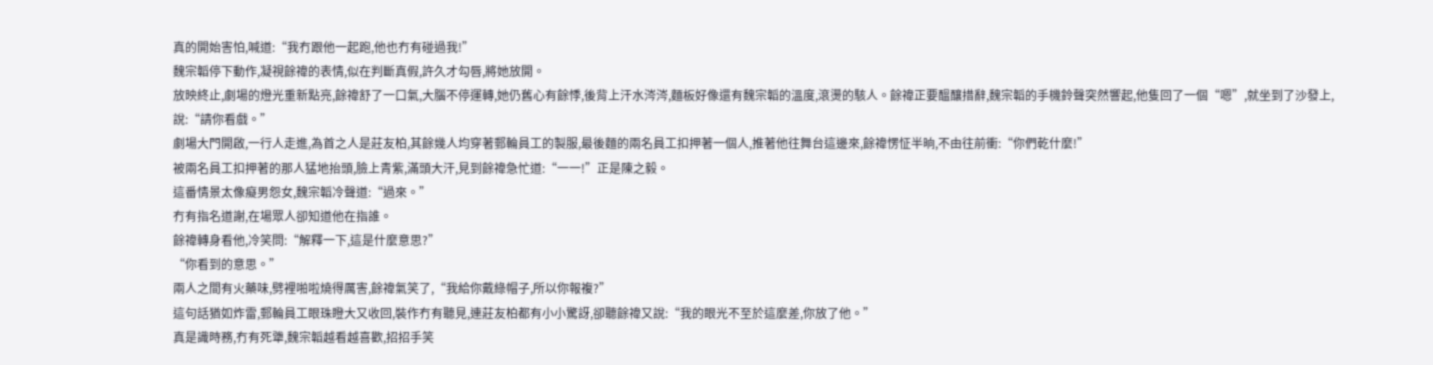真的開始害怕,喊道:“我冇跟他一起跑,他也冇有碰過我!”
魏宗韜停下動作,凝視餘禕的表情,似在判斷真假,許久才勾唇,將她放開。
放映終止,劇場的燈光重新點亮,餘禕舒了一口氣,大腦不停運轉,她仍舊心有餘悸,後背上汗水涔涔,麵板好像還有魏宗韜的溫度,滾燙的駭人。餘禕正要醞釀措辭,魏宗韜的手機鈴聲突然響起,他隻回了一個“嗯”,就坐到了沙發上,說:“請你看戲。”
劇場大門開啟,一行人走進,為首之人是莊友柏,其餘幾人均穿著郵輪員工的製服,最後麵的兩名員工扣押著一個人,推著他往舞台這邊來,餘禕愣怔半晌,不由往前衝:“你們乾什麼!”
被兩名員工扣押著的那人猛地抬頭,臉上青紫,滿頭大汗,見到餘禕急忙道:“一一!”正是陳之毅。
這番情景太像癡男怨女,魏宗韜冷聲道:“過來。”
冇有指名道謝,在場眾人卻知道他在指誰。
餘禕轉身看他,冷笑問:“解釋一下,這是什麼意思?”
“你看到的意思。”
兩人之間有火藥味,劈裡啪啦燒得厲害,餘禕氣笑了,“我給你戴綠帽子,所以你報複?”
這句話猶如炸雷,郵輪員工眼珠瞪大又收回,裝作冇有聽見,連莊友柏都有小小驚訝,卻聽餘禕又說:“我的眼光不至於這麼差,你放了他。”
真是識時務,冇有死犟,魏宗韜越看越喜歡,招招手笑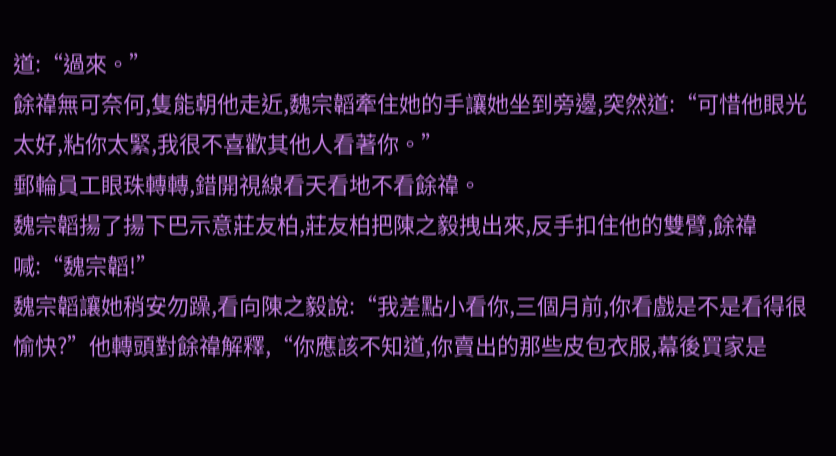道:“過來。”
餘禕無可奈何,隻能朝他走近,魏宗韜牽住她的手讓她坐到旁邊,突然道:“可惜他眼光太好,粘你太緊,我很不喜歡其他人看著你。”
郵輪員工眼珠轉轉,錯開視線看天看地不看餘禕。
魏宗韜揚了揚下巴示意莊友柏,莊友柏把陳之毅拽出來,反手扣住他的雙臂,餘禕喊:“魏宗韜!”
魏宗韜讓她稍安勿躁,看向陳之毅說:“我差點小看你,三個月前,你看戲是不是看得很愉快?”他轉頭對餘禕解釋,“你應該不知道,你賣出的那些皮包衣服,幕後買家是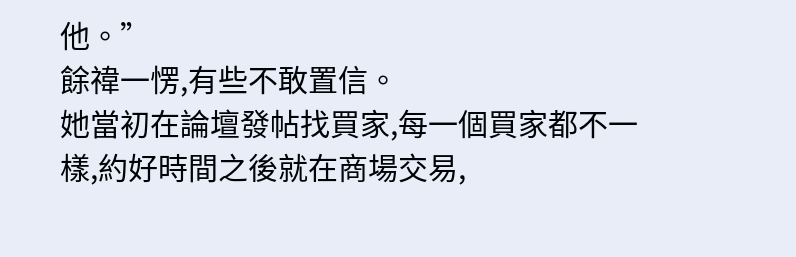他。”
餘禕一愣,有些不敢置信。
她當初在論壇發帖找買家,每一個買家都不一樣,約好時間之後就在商場交易,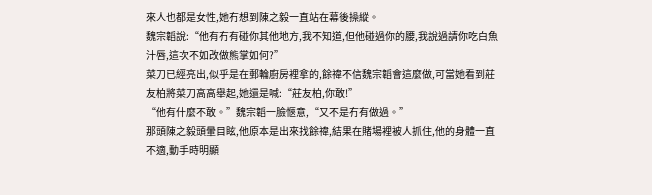來人也都是女性,她冇想到陳之毅一直站在幕後操縱。
魏宗韜說:“他有冇有碰你其他地方,我不知道,但他碰過你的腰,我說過請你吃白魚汁唇,這次不如改做熊掌如何?”
菜刀已經亮出,似乎是在郵輪廚房裡拿的,餘禕不信魏宗韜會這麼做,可當她看到莊友柏將菜刀高高舉起,她還是喊:“莊友柏,你敢!”
“他有什麼不敢。”魏宗韜一臉愜意,“又不是冇有做過。”
那頭陳之毅頭暈目眩,他原本是出來找餘禕,結果在賭場裡被人抓住,他的身體一直不適,動手時明顯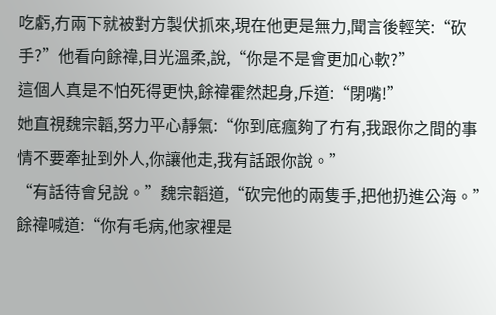吃虧,冇兩下就被對方製伏抓來,現在他更是無力,聞言後輕笑:“砍手?”他看向餘禕,目光溫柔,說,“你是不是會更加心軟?”
這個人真是不怕死得更快,餘禕霍然起身,斥道:“閉嘴!”
她直視魏宗韜,努力平心靜氣:“你到底瘋夠了冇有,我跟你之間的事情不要牽扯到外人,你讓他走,我有話跟你說。”
“有話待會兒說。”魏宗韜道,“砍完他的兩隻手,把他扔進公海。”
餘禕喊道:“你有毛病,他家裡是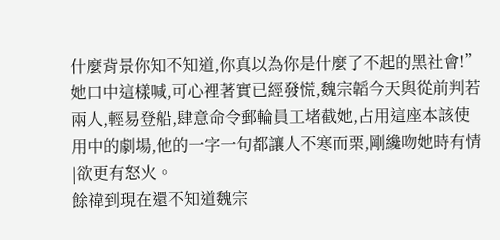什麼背景你知不知道,你真以為你是什麼了不起的黑社會!”她口中這樣喊,可心裡著實已經發慌,魏宗韜今天與從前判若兩人,輕易登船,肆意命令郵輪員工堵截她,占用這座本該使用中的劇場,他的一字一句都讓人不寒而栗,剛纔吻她時有情|欲更有怒火。
餘禕到現在還不知道魏宗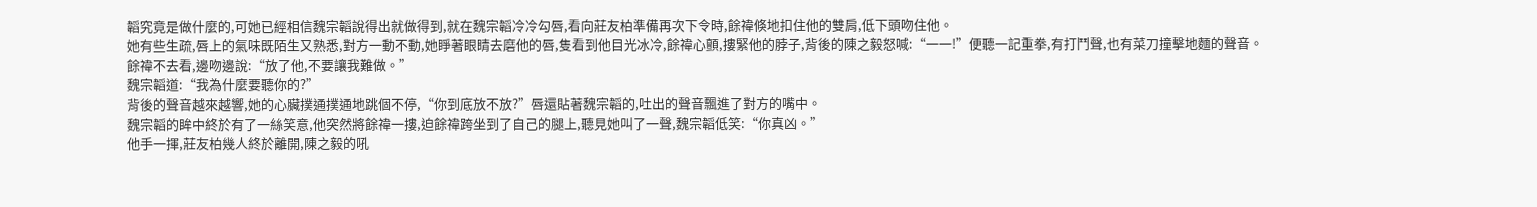韜究竟是做什麼的,可她已經相信魏宗韜說得出就做得到,就在魏宗韜冷冷勾唇,看向莊友柏準備再次下令時,餘禕倏地扣住他的雙肩,低下頭吻住他。
她有些生疏,唇上的氣味既陌生又熟悉,對方一動不動,她睜著眼睛去磨他的唇,隻看到他目光冰冷,餘禕心顫,摟緊他的脖子,背後的陳之毅怒喊:“一一!”便聽一記重拳,有打鬥聲,也有菜刀撞擊地麵的聲音。
餘禕不去看,邊吻邊說:“放了他,不要讓我難做。”
魏宗韜道:“我為什麼要聽你的?”
背後的聲音越來越響,她的心臟撲通撲通地跳個不停,“你到底放不放?”唇還貼著魏宗韜的,吐出的聲音飄進了對方的嘴中。
魏宗韜的眸中終於有了一絲笑意,他突然將餘禕一摟,迫餘禕跨坐到了自己的腿上,聽見她叫了一聲,魏宗韜低笑:“你真凶。”
他手一揮,莊友柏幾人終於離開,陳之毅的吼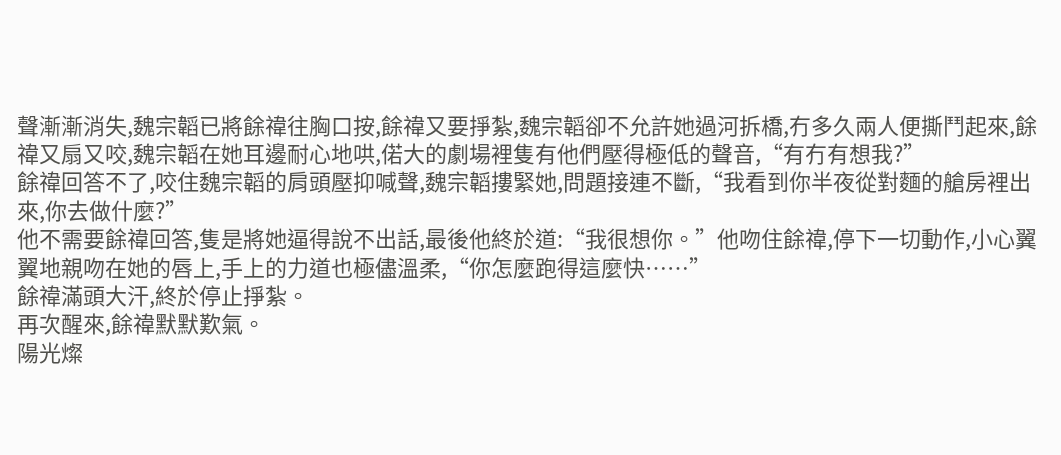聲漸漸消失,魏宗韜已將餘禕往胸口按,餘禕又要掙紮,魏宗韜卻不允許她過河拆橋,冇多久兩人便撕鬥起來,餘禕又扇又咬,魏宗韜在她耳邊耐心地哄,偌大的劇場裡隻有他們壓得極低的聲音,“有冇有想我?”
餘禕回答不了,咬住魏宗韜的肩頭壓抑喊聲,魏宗韜摟緊她,問題接連不斷,“我看到你半夜從對麵的艙房裡出來,你去做什麼?”
他不需要餘禕回答,隻是將她逼得說不出話,最後他終於道:“我很想你。”他吻住餘禕,停下一切動作,小心翼翼地親吻在她的唇上,手上的力道也極儘溫柔,“你怎麼跑得這麼快……”
餘禕滿頭大汗,終於停止掙紮。
再次醒來,餘禕默默歎氣。
陽光燦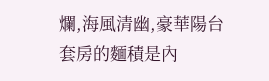爛,海風清幽,豪華陽台套房的麵積是內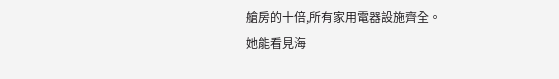艙房的十倍,所有家用電器設施齊全。
她能看見海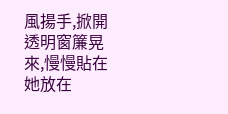風揚手,掀開透明窗簾晃來,慢慢貼在她放在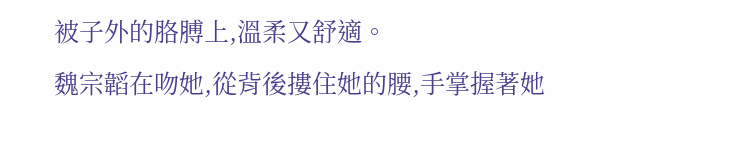被子外的胳膊上,溫柔又舒適。
魏宗韜在吻她,從背後摟住她的腰,手掌握著她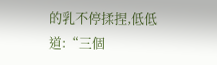的乳不停揉捏,低低道:“三個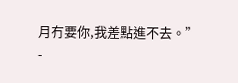月冇要你,我差點進不去。”
-